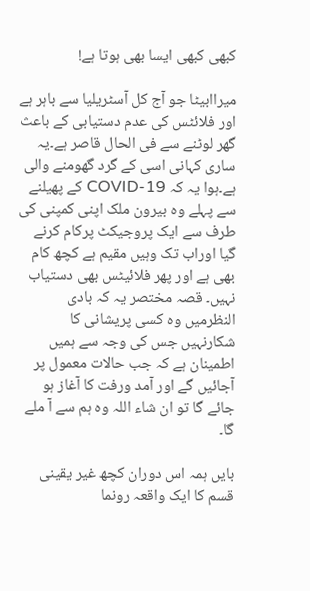کبھی کبھی ایسا بھی ہوتا ہے!

میراابیٹا جو آج کل آسٹریلیا سے باہر ہے اور فلائٹس کی عدم دستیابی کے باعث گھر لوٹنے سے فی الحال قاصر ہے۔یہ ساری کہانی اسی کے گرد گھومنے والی ہے۔ہوا یہ کہ COVID-19 کے پھیلنے سے پہلے وہ بیرون ملک اپنی کمپنی کی طرف سے ایک پروجیکٹ پرکام کرنے گیا اوراب تک وہیں مقیم ہے کچھ کام بھی ہے اور پھر فلائیٹس بھی دستیاب نہیں۔ قصہ مختصر یہ کہ بادی النظرمیں وہ کسی پریشانی کا شکارنہیں جس کی وجہ سے ہمیں اطمینان ہے کہ جب حالات معمول پر آجائیں گے اور آمد ورفت کا آغاز ہو جائے گا تو ان شاء اللہ وہ ہم سے آ ملے گا۔

بایں ہمہ اس دوران کچھ غیر یقینی قسم کا ایک واقعہ رونما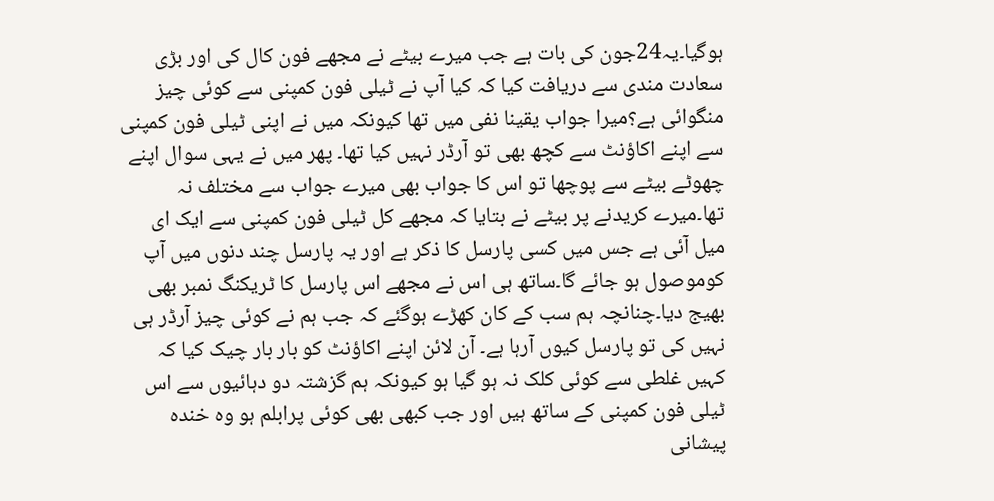ہوگیا۔یہ24جون کی بات ہے جب میرے بیٹے نے مجھے فون کال کی اور بڑی سعادت مندی سے دریافت کیا کہ کیا آپ نے ٹیلی فون کمپنی سے کوئی چیز منگوائی ہے؟میرا جواب یقینا نفی میں تھا کیونکہ میں نے اپنی ٹیلی فون کمپنی سے اپنے اکاؤنٹ سے کچھ بھی تو آرڈر نہیں کیا تھا۔ پھر میں نے یہی سوال اپنے چھوٹے بیٹے سے پوچھا تو اس کا جواب بھی میرے جواب سے مختلف نہ تھا۔میرے کریدنے پر بیٹے نے بتایا کہ مجھے کل ٹیلی فون کمپنی سے ایک ای میل آئی ہے جس میں کسی پارسل کا ذکر ہے اور یہ پارسل چند دنوں میں آپ کوموصول ہو جائے گا۔ساتھ ہی اس نے مجھے اس پارسل کا ٹریکنگ نمبر بھی بھیج دیا۔چنانچہ ہم سب کے کان کھڑے ہوگئے کہ جب ہم نے کوئی چیز آرڈر ہی نہیں کی تو پارسل کیوں آرہا ہے۔ آن لائن اپنے اکاؤنٹ کو بار بار چیک کیا کہ کہیں غلطی سے کوئی کلک نہ ہو گیا ہو کیونکہ ہم گزشتہ دو دہائیوں سے اس ٹیلی فون کمپنی کے ساتھ ہیں اور جب کبھی بھی کوئی پرابلم ہو وہ خندہ پیشانی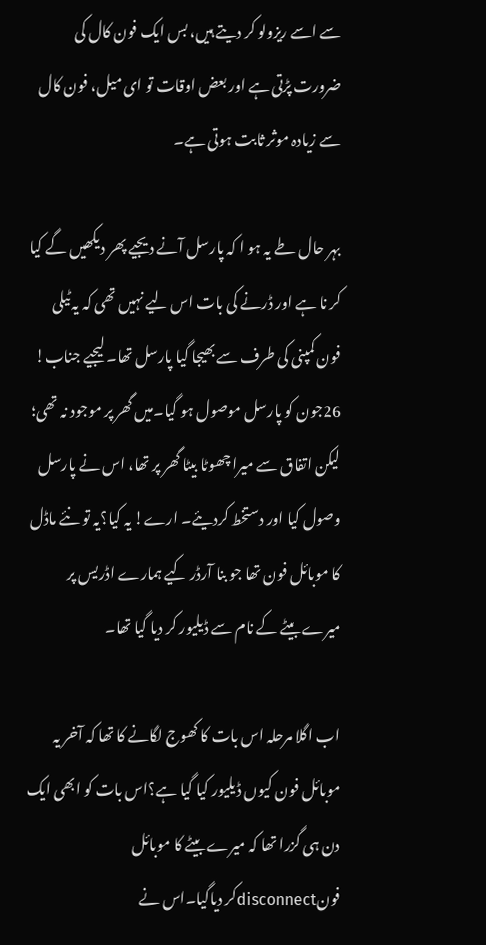سے اسے ریزولو کر دیتے ہیں، بس ایک فون کال کی ضرورت پڑتی ہے اور بعض اوقات تو ای میل، فون کال سے زیادہ موثر ثابت ہوتی ہے۔

بہر حال طے یہ ہو ا کہ پارسل آنے دیجیے پھر دیکھیں گے کیا کر نا ہے اور ڈرنے کی بات اس لیے نہیں تھی کہ یہ ٹیلی فون کمپنی کی طرف سے بھیجا گیا پارسل تھا۔ لیجیے جناب! 26جون کو پارسل موصول ہو گیا۔میں گھر پر موجود نہ تھی؛ لیکن اتفاق سے میرا چھوٹا بیٹا گھر پر تھا، اس نے پارسل وصول کیا اور دستخط کردیئے۔ ارے! یہ کیا؟یہ تو نئے ماڈل کا موبائل فون تھا جو بنا آرڈر کیے ہمارے اڈریس پر میرے بیٹے کے نام سے ڈیلیور کر دیا گیا تھا۔

اب اگلا مرحلہ اس بات کا کھوج لگانے کا تھا کہ آخر یہ موبائل فون کیوں ڈیلیور کیا گیا ہے؟اس بات کو ابھی ایک دن ہی گزرا تھا کہ میرے بیٹے کا موبائل فونdisconnectکر دیاگیا۔اس نے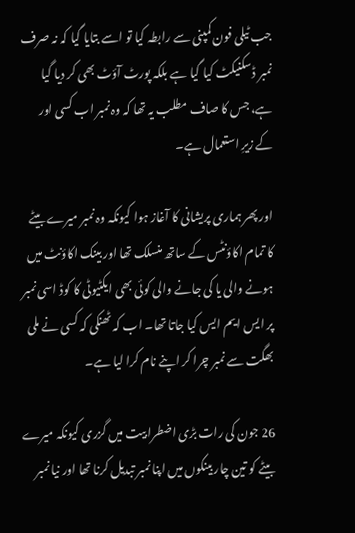جب ٹیلی فون کمپنی سے رابطہ کیا تو اسے بتایا گیا کہ نہ صرف نمبر ڈسکنیکٹ کیا گیا ہے بلکہ پورٹ آؤٹ بھی کر دیا گیا ہے، جس کا صاف مطلب یہ تھا کہ وہ نمبر اب کسی اور کے زیرِ استعمال ہے۔

اور پھر ہماری پریشانی کا آغاز ہوا کیونکہ وہ نمبر میرے بیٹے کا تمام اکاؤنٹس کے ساتھ منسلک تھا اور بینک اکاؤنٹ میں ہونے والی یا کی جانے والی کوئی بھی ایکٹیوٹی کا کوڈ اسی نمبر پر ایس ایم ایس کیا جاتا تھا۔ اب کہ ٹھنکی کہ کسی نے ملی بھگت سے نمبر چرا کر اپنے نام کرا لیا ہے۔

26 جون کی رات بڑی اضطرابیت میں گزری کیونکہ میرے بیٹے کو تین چار بینکوں میں اپنا نمبر تبدیل کرنا تھا اور نیا نمبر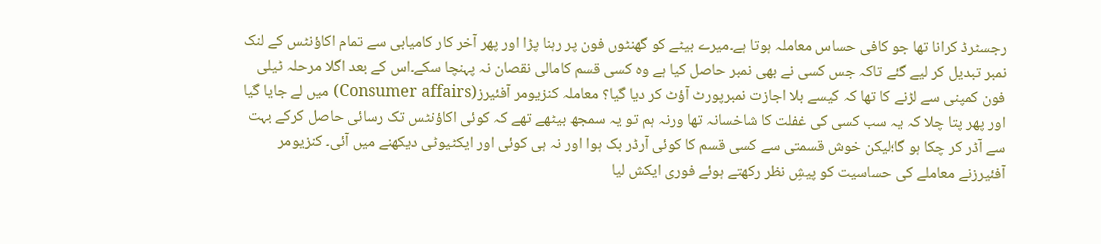رجسٹرڈ کرانا تھا جو کافی حساس معاملہ ہوتا ہے۔میرے بیٹے کو گھنٹوں فون پر رہنا پڑا اور پھر آخر کار کامیابی سے تمام اکاؤنٹس کے لنک نمبر تبدیل کر لیے گئے تاکہ جس کسی نے بھی نمبر حاصل کیا ہے وہ کسی قسم کامالی نقصان نہ پہنچا سکے۔اس کے بعد اگلا مرحلہ ٹیلی فون کمپنی سے لڑنے کا تھا کہ کیسے بلا اجازت نمبرپورٹ آؤٹ کر دیا گیا؟ معاملہ کنزیومر آفئیرز(Consumer affairs) میں لے جایا گیا اور پھر پتا چلا کہ یہ سب کسی کی غفلت کا شاخسانہ تھا ورنہ ہم تو یہ سمجھ بیٹھے تھے کہ کوئی اکاؤنٹس تک رسائی حاصل کرکے بہت سے آڈر کر چکا ہو گا؛لیکن خوش قسمتی سے کسی قسم کا کوئی آرڈر بک ہوا اور نہ ہی کوئی اور ایکٹیوٹی دیکھنے میں آئی۔ کنزیومر آفئیرزنے معاملے کی حساسیت کو پیشِ نظر رکھتے ہوئے فوری ایکش لیا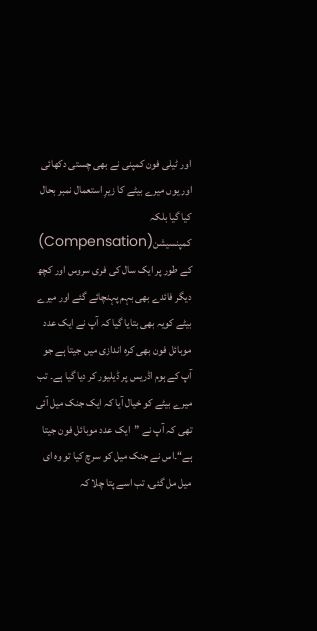اور ٹیلی فون کمپنی نے بھی چستی دکھائی اور یوں میرے بیٹے کا زیرِ استعمال نمبر بحال کیا گیا بلکہ کمپنسیشن(Compensation) کے طور پر ایک سال کی فری سروس اور کچھ دیگر فائدے بھی بہم پہنچائے گئے اور میرے بیٹے کویہ بھی بتایا گیا کہ آپ نے ایک عدد موبائل فون بھی کرہ اندازی میں جیتا ہے جو آپ کے ہوم اڈریس پر ڈیلیور کر دیا گیا ہے۔ تب میرے بیٹے کو خیال آیا کہ ایک جنک میل آئی تھی کہ آپ نے ”ایک عدد موبائل فون جیتا ہے“۔اس نے جنک میل کو سرچ کیا تو وہ ای میل مل گئی, تب اسے پتا چلا کہ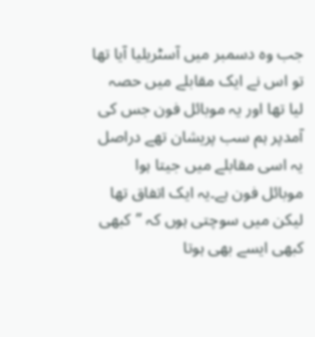جب وہ دسمبر میں آسٹریلیا آیا تھا تو اس نے ایک مقابلے میں حصہ لیا تھا اور یہ موبائل فون جس کی آمدپر ہم سب پریشان تھے دراصل یہ اسی مقابلے میں جیتا ہوا موبائل فون ہے۔یہ ایک اتفاق تھا لیکن میں سوچتی ہوں کہ ”کبھی کبھی ایسے بھی ہوتا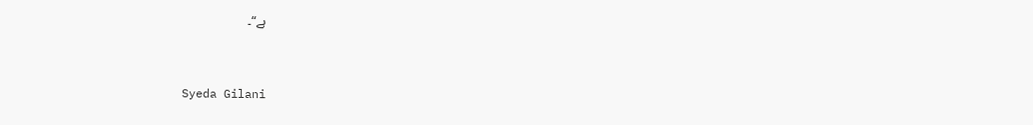ہے“۔


Syeda Gilani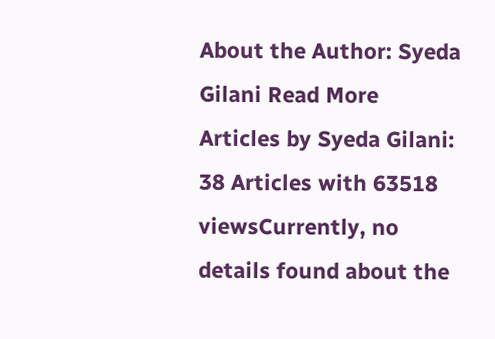About the Author: Syeda Gilani Read More Articles by Syeda Gilani: 38 Articles with 63518 viewsCurrently, no details found about the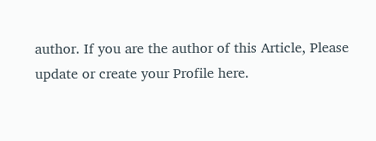author. If you are the author of this Article, Please update or create your Profile here.